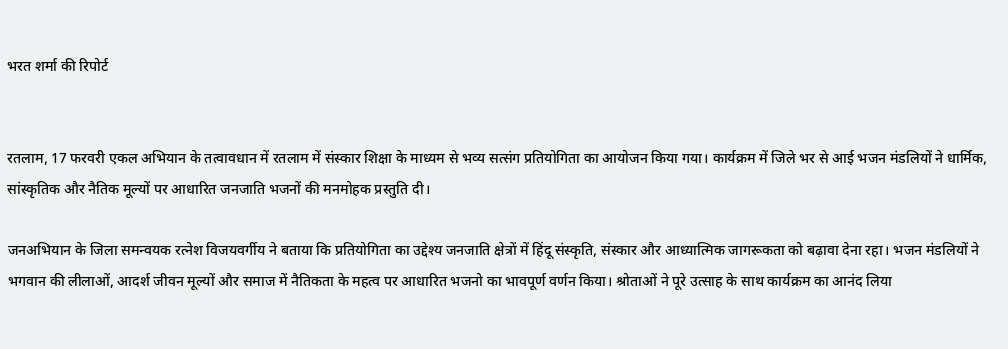भरत शर्मा की रिपोर्ट


रतलाम, 17 फरवरी एकल अभियान के तत्वावधान में रतलाम में संस्कार शिक्षा के माध्यम से भव्य सत्संग प्रतियोगिता का आयोजन किया गया। कार्यक्रम में जिले भर से आई भजन मंडलियों ने धार्मिक, सांस्कृतिक और नैतिक मूल्यों पर आधारित जनजाति भजनों की मनमोहक प्रस्तुति दी।

जनअभियान के जिला समन्वयक रत्नेश विजयवर्गीय ने बताया कि प्रतियोगिता का उद्देश्य जनजाति क्षेत्रों में हिंदू संस्कृति, संस्कार और आध्यात्मिक जागरूकता को बढ़ावा देना रहा। भजन मंडलियों ने भगवान की लीलाओं, आदर्श जीवन मूल्यों और समाज में नैतिकता के महत्व पर आधारित भजनो का भावपूर्ण वर्णन किया। श्रोताओं ने पूरे उत्साह के साथ कार्यक्रम का आनंद लिया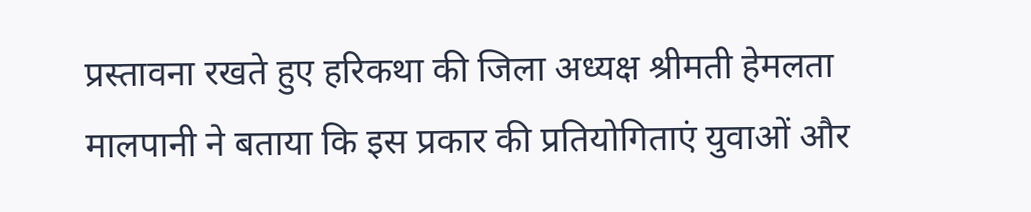प्रस्तावना रखते हुए हरिकथा की जिला अध्यक्ष श्रीमती हेमलता मालपानी ने बताया कि इस प्रकार की प्रतियोगिताएं युवाओं और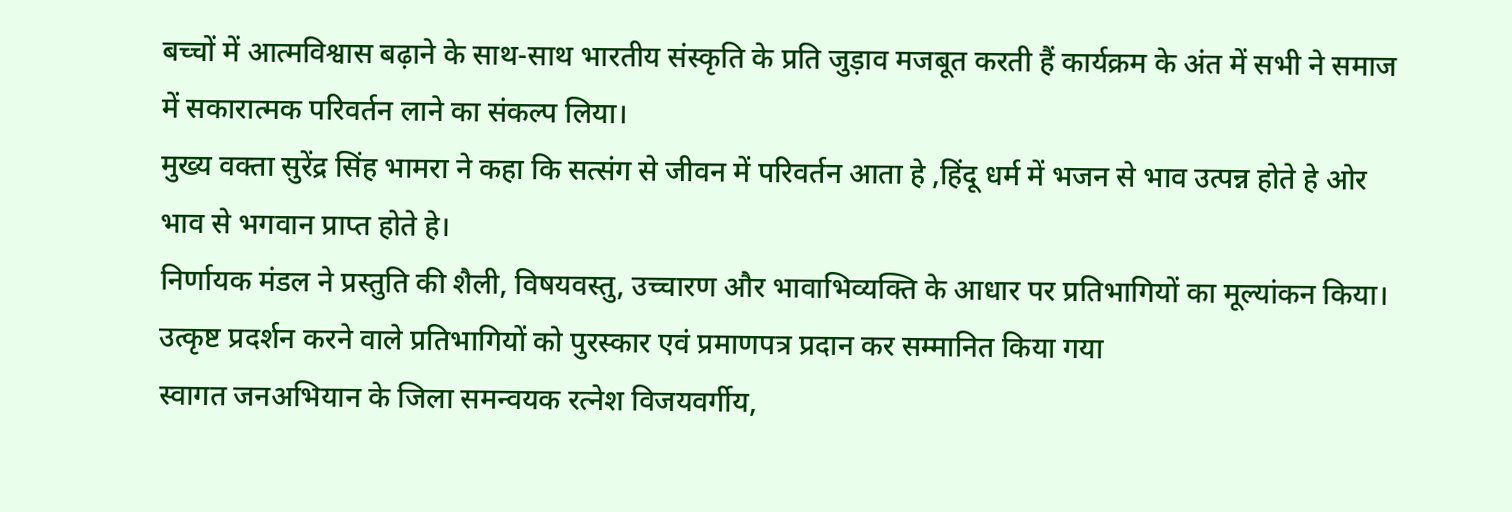बच्चों में आत्मविश्वास बढ़ाने के साथ-साथ भारतीय संस्कृति के प्रति जुड़ाव मजबूत करती हैं कार्यक्रम के अंत में सभी ने समाज में सकारात्मक परिवर्तन लाने का संकल्प लिया।
मुख्य वक्ता सुरेंद्र सिंह भामरा ने कहा कि सत्संग से जीवन में परिवर्तन आता हे ,हिंदू धर्म में भजन से भाव उत्पन्न होते हे ओर भाव से भगवान प्राप्त होते हे।
निर्णायक मंडल ने प्रस्तुति की शैली, विषयवस्तु, उच्चारण और भावाभिव्यक्ति के आधार पर प्रतिभागियों का मूल्यांकन किया। उत्कृष्ट प्रदर्शन करने वाले प्रतिभागियों को पुरस्कार एवं प्रमाणपत्र प्रदान कर सम्मानित किया गया
स्वागत जनअभियान के जिला समन्वयक रत्नेश विजयवर्गीय,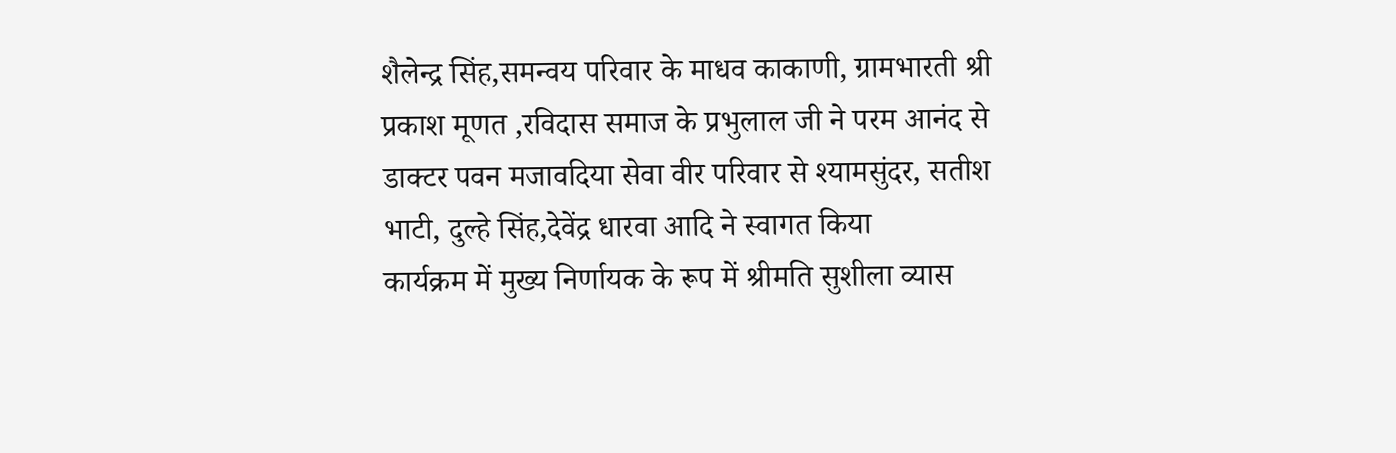शैलेन्द्र सिंह,समन्वय परिवार के माधव काकाणी, ग्रामभारती श्री प्रकाश मूणत ,रविदास समाज के प्रभुलाल जी ने परम आनंद से डाक्टर पवन मजावदिया सेवा वीर परिवार से श्यामसुंदर, सतीश भाटी, दुल्हे सिंह,देवेंद्र धारवा आदि ने स्वागत किया
कार्यक्रम में मुख्य निर्णायक के रूप में श्रीमति सुशीला व्यास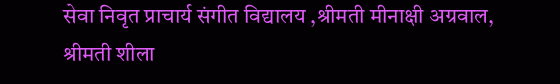सेवा निवृत प्राचार्य संगीत विद्यालय ,श्रीमती मीनाक्षी अग्रवाल, श्रीमती शीला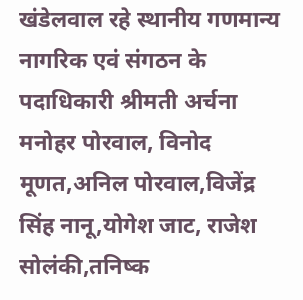खंडेलवाल रहे स्थानीय गणमान्य नागरिक एवं संगठन के पदाधिकारी श्रीमती अर्चना मनोहर पोरवाल, विनोद मूणत,अनिल पोरवाल,विजेंद्र सिंह नानू,योगेश जाट, राजेश सोलंकी,तनिष्क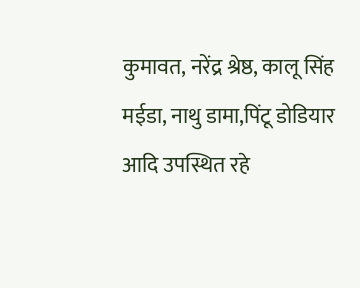कुमावत, नरेंद्र श्रेष्ठ, कालू सिंह मईडा, नाथु डामा,पिंटू डोडियार आदि उपस्थित रहे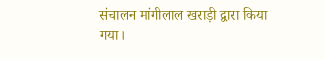संचालन मांगीलाल खराड़ी द्वारा किया गया।